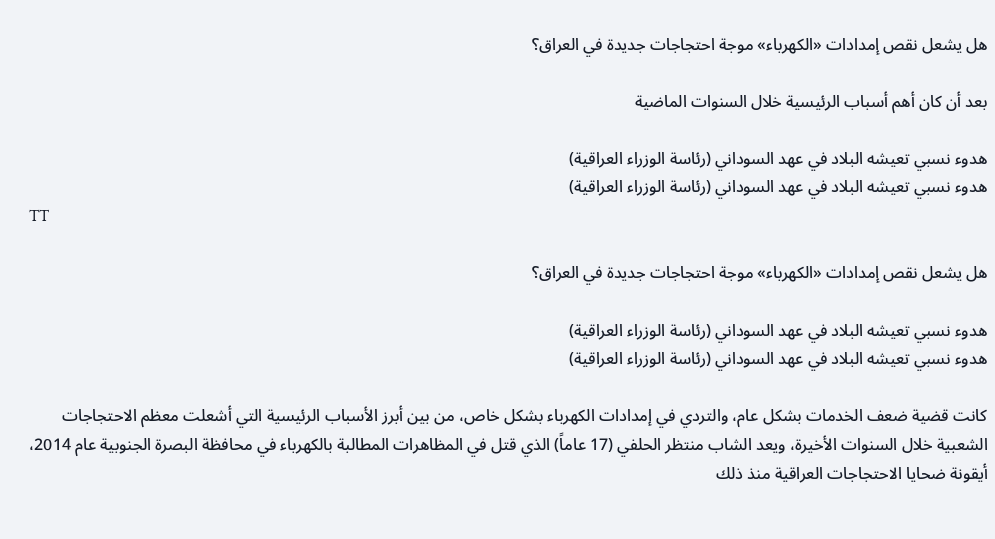هل يشعل نقص إمدادات «الكهرباء» موجة احتجاجات جديدة في العراق؟

بعد أن كان أهم أسباب الرئيسية خلال السنوات الماضية

هدوء نسبي تعيشه البلاد في عهد السوداني (رئاسة الوزراء العراقية)
هدوء نسبي تعيشه البلاد في عهد السوداني (رئاسة الوزراء العراقية)
TT

هل يشعل نقص إمدادات «الكهرباء» موجة احتجاجات جديدة في العراق؟

هدوء نسبي تعيشه البلاد في عهد السوداني (رئاسة الوزراء العراقية)
هدوء نسبي تعيشه البلاد في عهد السوداني (رئاسة الوزراء العراقية)

كانت قضية ضعف الخدمات بشكل عام، والتردي في إمدادات الكهرباء بشكل خاص، من بين أبرز الأسباب الرئيسية التي أشعلت معظم الاحتجاجات الشعبية خلال السنوات الأخيرة، ويعد الشاب منتظر الحلفي (17 عاماً) الذي قتل في المظاهرات المطالبة بالكهرباء في محافظة البصرة الجنوبية عام 2014، أيقونة ضحايا الاحتجاجات العراقية منذ ذلك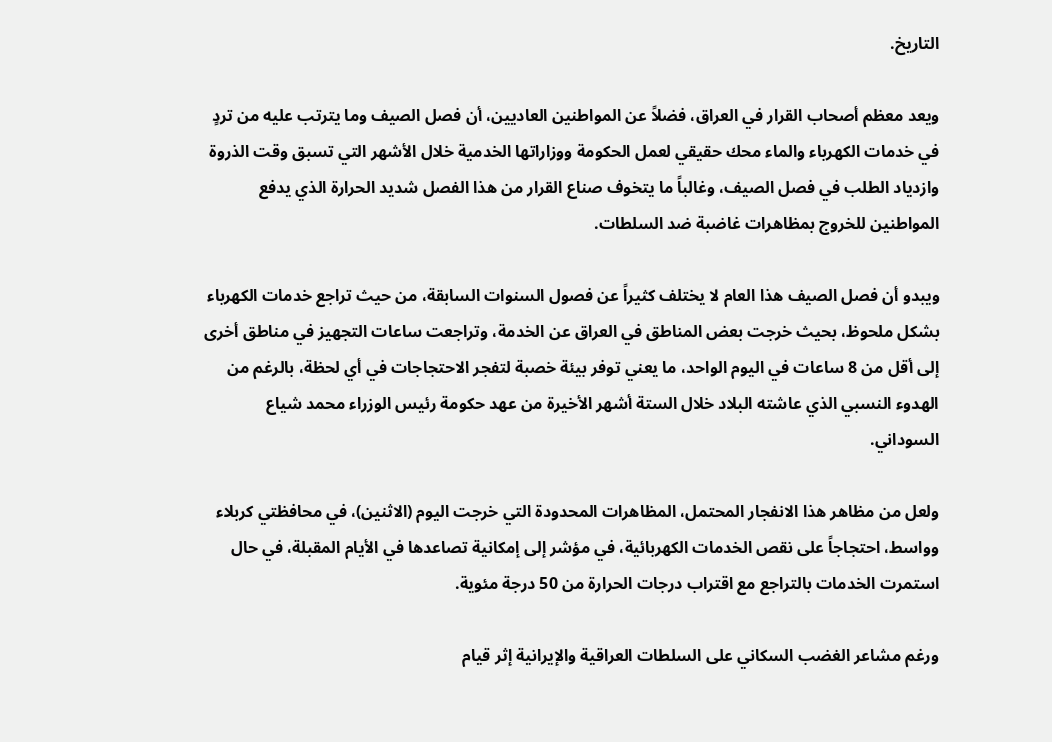التاريخ.

ويعد معظم أصحاب القرار في العراق، فضلاً عن المواطنين العاديين، أن فصل الصيف وما يترتب عليه من تردٍ في خدمات الكهرباء والماء محك حقيقي لعمل الحكومة ووزاراتها الخدمية خلال الأشهر التي تسبق وقت الذروة وازدياد الطلب في فصل الصيف، وغالباً ما يتخوف صناع القرار من هذا الفصل شديد الحرارة الذي يدفع المواطنين للخروج بمظاهرات غاضبة ضد السلطات.

ويبدو أن فصل الصيف هذا العام لا يختلف كثيراً عن فصول السنوات السابقة، من حيث تراجع خدمات الكهرباء بشكل ملحوظ، بحيث خرجت بعض المناطق في العراق عن الخدمة، وتراجعت ساعات التجهيز في مناطق أخرى إلى أقل من 8 ساعات في اليوم الواحد، ما يعني توفر بيئة خصبة لتفجر الاحتجاجات في أي لحظة، بالرغم من الهدوء النسبي الذي عاشته البلاد خلال الستة أشهر الأخيرة من عهد حكومة رئيس الوزراء محمد شياع السوداني.

ولعل من مظاهر هذا الانفجار المحتمل، المظاهرات المحدودة التي خرجت اليوم (الاثنين)، في محافظتي كربلاء وواسط، احتجاجاً على نقص الخدمات الكهربائية، في مؤشر إلى إمكانية تصاعدها في الأيام المقبلة، في حال استمرت الخدمات بالتراجع مع اقتراب درجات الحرارة من 50 درجة مئوية.

ورغم مشاعر الغضب السكاني على السلطات العراقية والإيرانية إثر قيام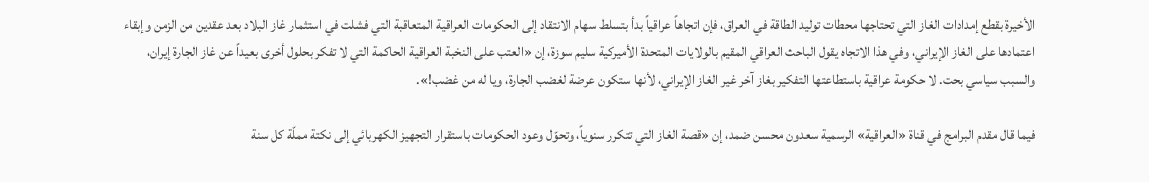الأخيرة بقطع إمدادات الغاز التي تحتاجها محطات توليد الطاقة في العراق، فإن اتجاهاً عراقياً بدأ بتسلط سهام الانتقاد إلى الحكومات العراقية المتعاقبة التي فشلت في استثمار غاز البلاد بعد عقدين من الزمن وإبقاء اعتمادها على الغاز الإيراني، وفي هذا الاتجاه يقول الباحث العراقي المقيم بالولايات المتحدة الأميركية سليم سوزة، إن «العتب على النخبة العراقية الحاكمة التي لا تفكر بحلول أخرى بعيداً عن غاز الجارة إيران، والسبب سياسي بحت. لا حكومة عراقية باستطاعتها التفكير بغاز آخر غير الغاز الإيراني، لأنها ستكون عرضة لغضب الجارة، ويا له من غضب!».

فيما قال مقدم البرامج في قناة «العراقية» الرسمية سعدون محسن ضمد، إن «قصة الغاز التي تتكرر سنوياً، وتحوّل وعود الحكومات باستقرار التجهيز الكهربائي إلى نكتة مملّة كل سنة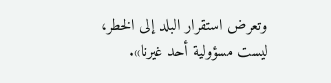وتعرض استقرار البلد إلى الخطر، ليست مسؤولية أحد غيرنا».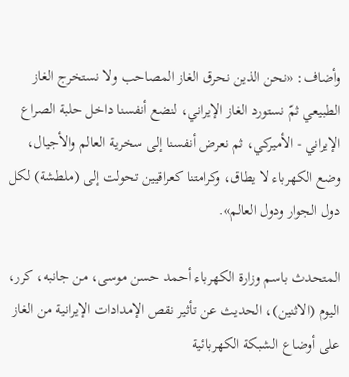وأضاف: «نحن الذين نحرق الغاز المصاحب ولا نستخرج الغاز الطبيعي ثمّ نستورد الغاز الإيراني، لنضع أنفسنا داخل حلبة الصراع الإيراني - الأميركي، ثم نعرض أنفسنا إلى سخرية العالم والأجيال، وضع الكهرباء لا يطاق، وكرامتنا كعراقيين تحولت إلى (ملطشة) لكل دول الجوار ودول العالم».

المتحدث باسم وزارة الكهرباء أحمد حسن موسى، من جانبه، كرر، اليوم (الاثنين)، الحديث عن تأثير نقص الإمدادات الإيرانية من الغاز على أوضاع الشبكة الكهربائية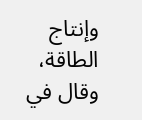وإنتاج الطاقة، وقال في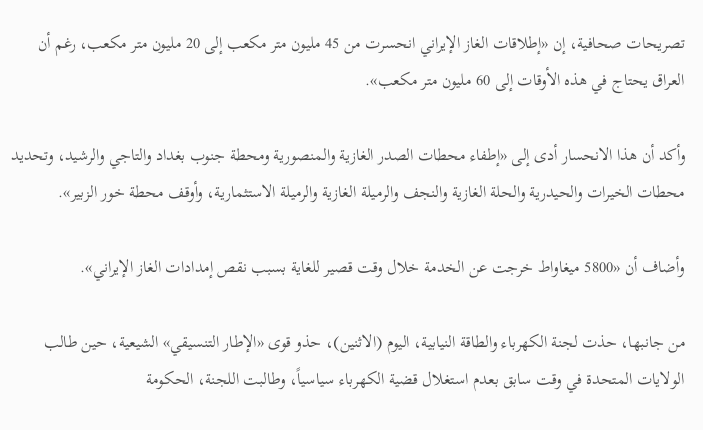تصريحات صحافية، إن «إطلاقات الغاز الإيراني انحسرت من 45 مليون متر مكعب إلى 20 مليون متر مكعب، رغم أن العراق يحتاج في هذه الأوقات إلى 60 مليون متر مكعب».

وأكد أن هذا الانحسار أدى إلى «إطفاء محطات الصدر الغازية والمنصورية ومحطة جنوب بغداد والتاجي والرشيد، وتحديد محطات الخيرات والحيدرية والحلة الغازية والنجف والرميلة الغازية والرميلة الاستثمارية، وأوقف محطة خور الزبير».

وأضاف أن «5800 ميغاواط خرجت عن الخدمة خلال وقت قصير للغاية بسبب نقص إمدادات الغاز الإيراني».

من جانبها، حذت لجنة الكهرباء والطاقة النيابية، اليوم (الاثنين)، حذو قوى «الإطار التنسيقي» الشيعية، حين طالب الولايات المتحدة في وقت سابق بعدم استغلال قضية الكهرباء سياسياً، وطالبت اللجنة، الحكومة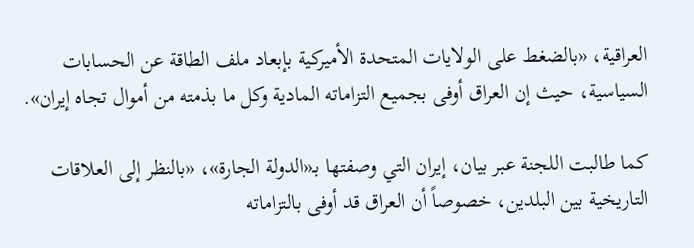العراقية، «بالضغط على الولايات المتحدة الأميركية بإبعاد ملف الطاقة عن الحسابات السياسية، حيث إن العراق أوفى بجميع التزاماته المادية وكل ما بذمته من أموال تجاه إيران».

كما طالبت اللجنة عبر بيان، إيران التي وصفتها بـ«الدولة الجارة»، «بالنظر إلى العلاقات التاريخية بين البلدين، خصوصاً أن العراق قد أوفى بالتزاماته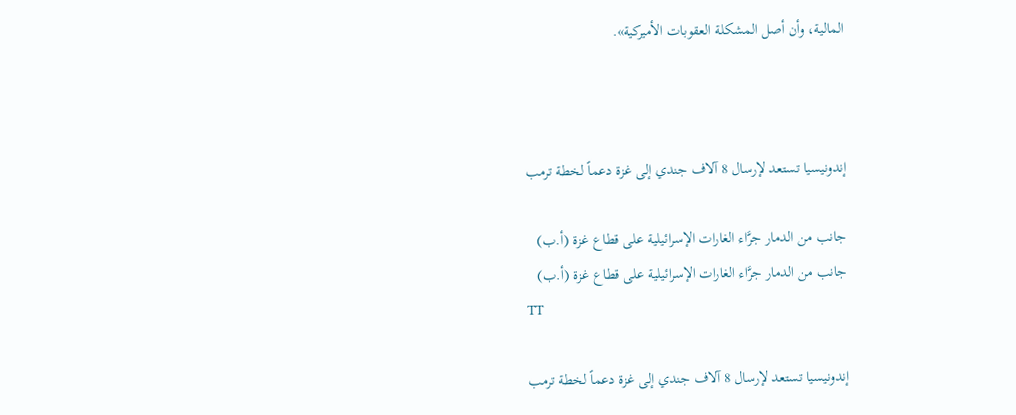المالية، وأن أصل المشكلة العقوبات الأميركية».



إندونيسيا تستعد لإرسال 8 آلاف جندي إلى غزة دعماً لخطة ترمب

جانب من الدمار جرَّاء الغارات الإسرائيلية على قطاع غزة (أ.ب)
جانب من الدمار جرَّاء الغارات الإسرائيلية على قطاع غزة (أ.ب)
TT

إندونيسيا تستعد لإرسال 8 آلاف جندي إلى غزة دعماً لخطة ترمب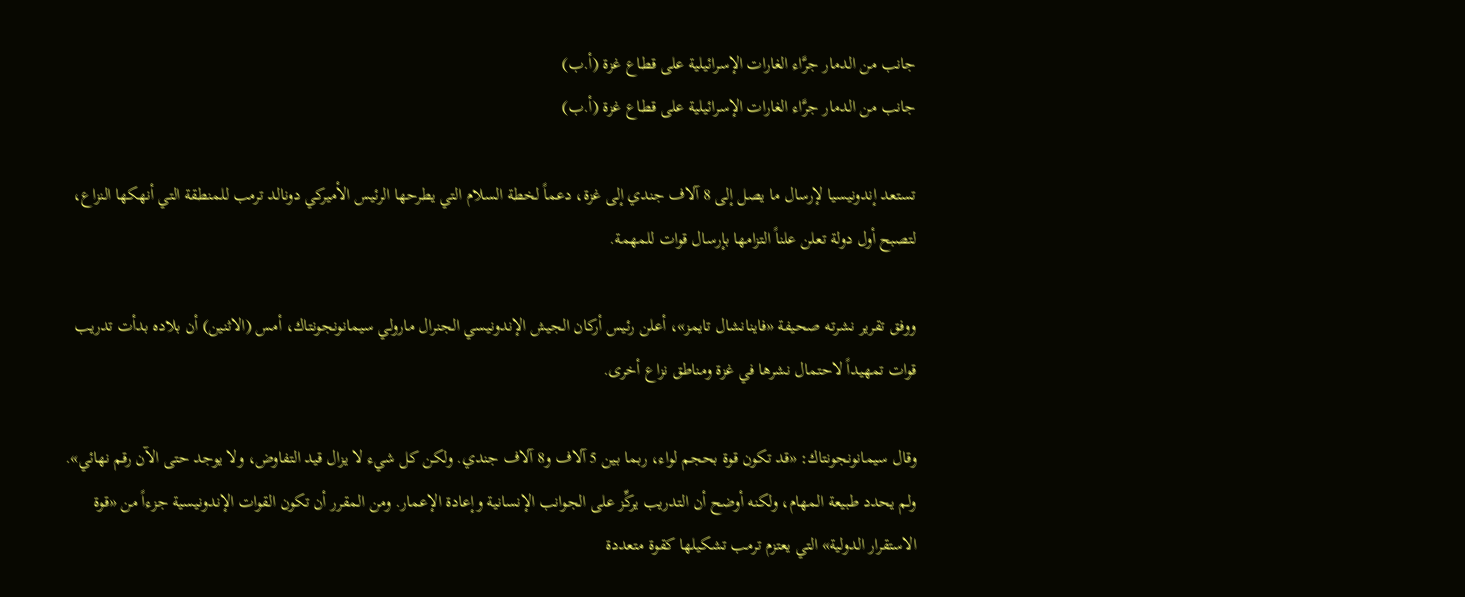جانب من الدمار جرَّاء الغارات الإسرائيلية على قطاع غزة (أ.ب)
جانب من الدمار جرَّاء الغارات الإسرائيلية على قطاع غزة (أ.ب)

تستعد إندونيسيا لإرسال ما يصل إلى 8 آلاف جندي إلى غزة، دعماً لخطة السلام التي يطرحها الرئيس الأميركي دونالد ترمب للمنطقة التي أنهكها النزاع، لتصبح أول دولة تعلن علناً التزامها بإرسال قوات للمهمة.

ووفق تقرير نشرته صحيفة «فاينانشال تايمز»، أعلن رئيس أركان الجيش الإندونيسي الجنرال مارولي سيمانونجونتاك، أمس (الاثنين) أن بلاده بدأت تدريب قوات تمهيداً لاحتمال نشرها في غزة ومناطق نزاع أخرى.

وقال سيمانونجونتاك: «قد تكون قوة بحجم لواء، ربما بين 5 آلاف و8 آلاف جندي. ولكن كل شيء لا يزال قيد التفاوض، ولا يوجد حتى الآن رقم نهائي». ولم يحدد طبيعة المهام، ولكنه أوضح أن التدريب يركِّز على الجوانب الإنسانية وإعادة الإعمار. ومن المقرر أن تكون القوات الإندونيسية جزءاً من «قوة الاستقرار الدولية» التي يعتزم ترمب تشكيلها كقوة متعددة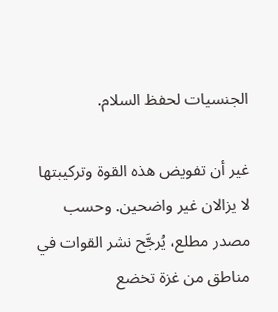الجنسيات لحفظ السلام.

غير أن تفويض هذه القوة وتركيبتها لا يزالان غير واضحين. وحسب مصدر مطلع، يُرجَّح نشر القوات في مناطق من غزة تخضع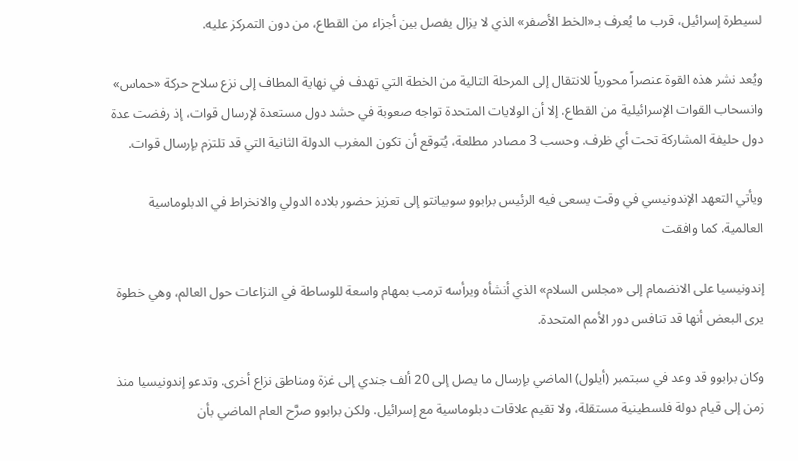لسيطرة إسرائيل، قرب ما يُعرف بـ«الخط الأصفر» الذي لا يزال يفصل بين أجزاء من القطاع، من دون التمركز عليه.

ويُعد نشر هذه القوة عنصراً محورياً للانتقال إلى المرحلة التالية من الخطة التي تهدف في نهاية المطاف إلى نزع سلاح حركة «حماس» وانسحاب القوات الإسرائيلية من القطاع. إلا أن الولايات المتحدة تواجه صعوبة في حشد دول مستعدة لإرسال قوات، إذ رفضت عدة دول حليفة المشاركة تحت أي ظرف. وحسب 3 مصادر مطلعة، يُتوقع أن تكون المغرب الدولة الثانية التي قد تلتزم بإرسال قوات.

ويأتي التعهد الإندونيسي في وقت يسعى فيه الرئيس برابوو سوبيانتو إلى تعزيز حضور بلاده الدولي والانخراط في الدبلوماسية العالمية. كما وافقت

إندونيسيا على الانضمام إلى «مجلس السلام» الذي أنشأه ويرأسه ترمب بمهام واسعة للوساطة في النزاعات حول العالم، وهي خطوة يرى البعض أنها قد تنافس دور الأمم المتحدة.

وكان برابوو قد وعد في سبتمبر (أيلول) الماضي بإرسال ما يصل إلى 20 ألف جندي إلى غزة ومناطق نزاع أخرى. وتدعو إندونيسيا منذ زمن إلى قيام دولة فلسطينية مستقلة، ولا تقيم علاقات دبلوماسية مع إسرائيل. ولكن برابوو صرَّح العام الماضي بأن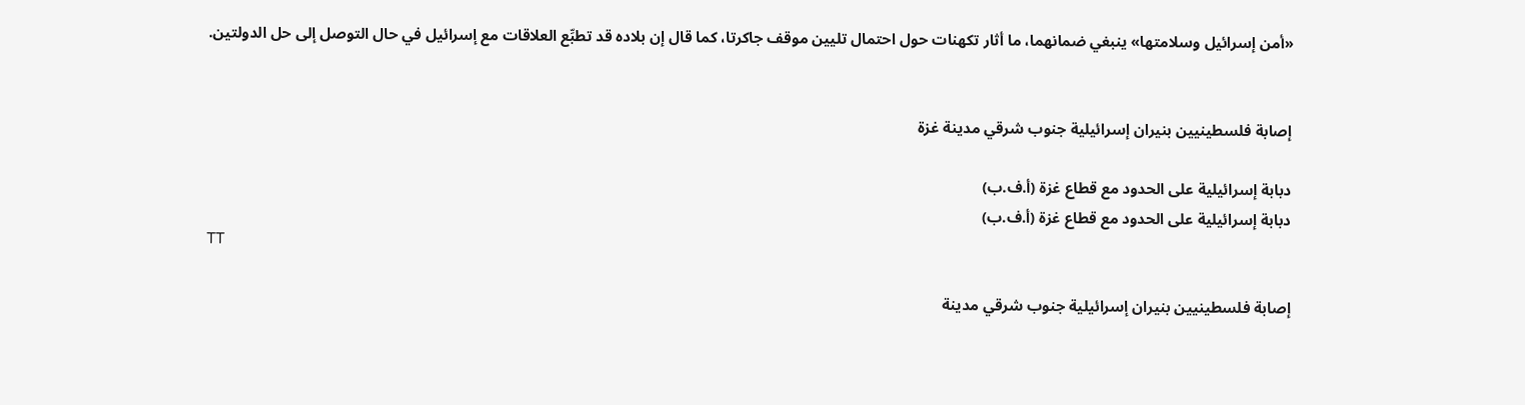«أمن إسرائيل وسلامتها» ينبغي ضمانهما، ما أثار تكهنات حول احتمال تليين موقف جاكرتا، كما قال إن بلاده قد تطبِّع العلاقات مع إسرائيل في حال التوصل إلى حل الدولتين.


إصابة فلسطينيين بنيران إسرائيلية جنوب شرقي مدينة غزة

دبابة إسرائيلية على الحدود مع قطاع غزة (أ.ف.ب)
دبابة إسرائيلية على الحدود مع قطاع غزة (أ.ف.ب)
TT

إصابة فلسطينيين بنيران إسرائيلية جنوب شرقي مدينة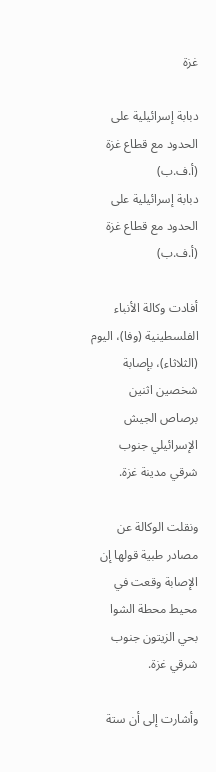غزة

دبابة إسرائيلية على الحدود مع قطاع غزة (أ.ف.ب)
دبابة إسرائيلية على الحدود مع قطاع غزة (أ.ف.ب)

أفادت وكالة الأنباء الفلسطينية (وفا)، اليوم (الثلاثاء)، بإصابة شخصين اثنين برصاص الجيش الإسرائيلي جنوب شرقي مدينة غزة.

ونقلت الوكالة عن مصادر طبية قولها إن الإصابة وقعت في محيط محطة الشوا بحي الزيتون جنوب شرقي غزة.

وأشارت إلى أن ستة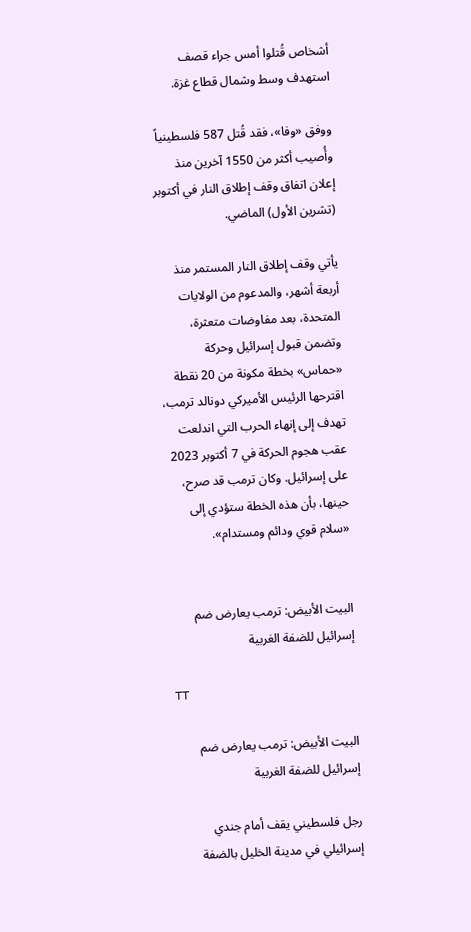أشخاص قُتلوا أمس جراء قصف استهدف وسط وشمال قطاع غزة.

ووفق «وفا»، فقد قُتل 587 فلسطينياً وأُصيب أكثر من 1550 آخرين منذ إعلان اتفاق وقف إطلاق النار في أكتوبر (تشرين الأول) الماضي.

يأتي وقف إطلاق النار المستمر منذ أربعة أشهر، والمدعوم من الولايات المتحدة، بعد مفاوضات متعثرة، وتضمن قبول إسرائيل وحركة «حماس» بخطة مكونة من 20 نقطة اقترحها الرئيس الأميركي دونالد ترمب، تهدف إلى إنهاء الحرب التي اندلعت عقب هجوم الحركة في 7 أكتوبر 2023 على إسرائيل. وكان ترمب قد صرح، حينها، بأن هذه الخطة ستؤدي إلى «سلام قوي ودائم ومستدام».


البيت الأبيض: ترمب يعارض ضم إسرائيل للضفة الغربية

TT

البيت الأبيض: ترمب يعارض ضم إسرائيل للضفة الغربية

رجل فلسطيني يقف أمام جندي إسرائيلي في مدينة الخليل بالضفة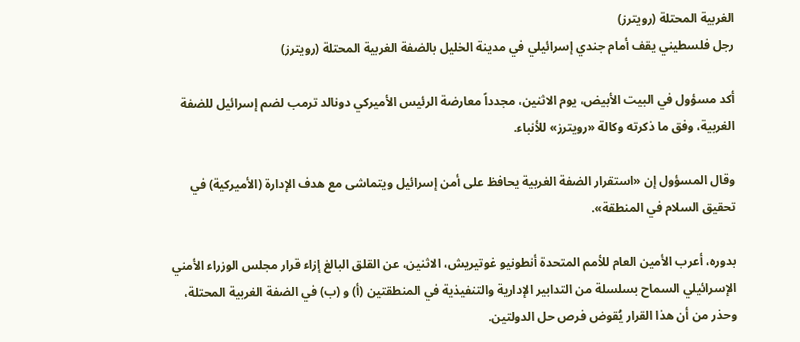الغربية المحتلة (رويترز)
رجل فلسطيني يقف أمام جندي إسرائيلي في مدينة الخليل بالضفة الغربية المحتلة (رويترز)

أكد مسؤول في ‌البيت الأبيض، ‌يوم الاثنين، مجدداً معارضة ‌الرئيس الأميركي دونالد ترمب لضم إسرائيل للضفة الغربية، وفق ما ذكرته وكالة «رويترز» للأنباء.

وقال ‌المسؤول إن ‍«استقرار الضفة الغربية يحافظ على أمن إسرائيل ويتماشى مع هدف الإدارة (الأميركية) في تحقيق السلام في المنطقة».

بدوره، أعرب الأمين العام للأمم المتحدة أنطونيو غوتيريش، الاثنين، عن القلق البالغ إزاء قرار مجلس الوزراء الأمني الإسرائيلي السماح بسلسلة من التدابير الإدارية والتنفيذية في المنطقتين (أ) و (ب) في الضفة الغربية المحتلة، وحذر من أن هذا القرار يُقوض فرص حل الدولتين.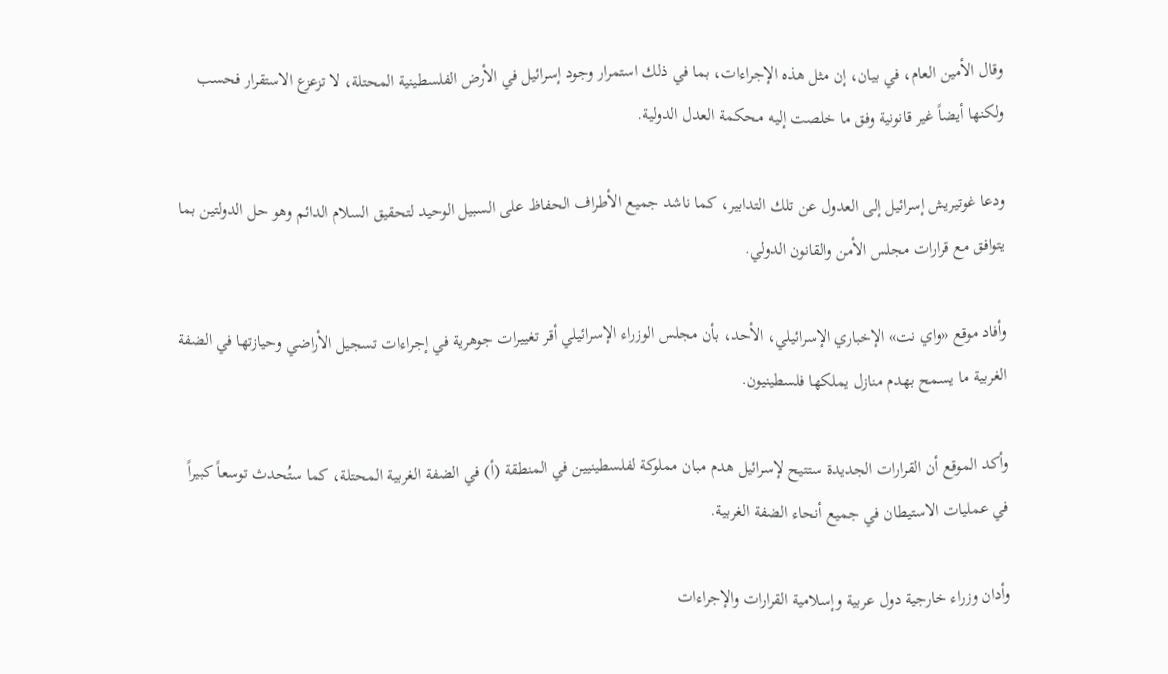وقال الأمين العام، في بيان، إن مثل هذه الإجراءات، بما في ذلك استمرار وجود إسرائيل في الأرض الفلسطينية المحتلة، لا تزعزع الاستقرار فحسب ولكنها أيضاً غير قانونية وفق ما خلصت إليه مـحكمة العدل الدولية.

ودعا غوتيريش إسرائيل إلى العدول عن تلك التدابير، كما ناشد جميع الأطراف الحفاظ على السبيل الوحيد لتحقيق السلام الدائم وهو حل الدولتين بما يتوافق مع قرارات مجلس الأمن والقانون الدولي.

وأفاد موقع «واي نت» الإخباري الإسرائيلي، الأحد، بأن مجلس الوزراء الإسرائيلي أقر تغييرات جوهرية في إجراءات تسجيل الأراضي وحيازتها في الضفة الغربية ما يسمح بهدم منازل يملكها فلسطينيون.

وأكد الموقع أن القرارات الجديدة ستتيح لإسرائيل هدم مبان مملوكة لفلسطينيين في المنطقة (أ) في الضفة الغربية المحتلة، كما ستُحدث توسعاً كبيراً في عمليات الاستيطان في جميع أنحاء الضفة الغربية.

وأدان وزراء خارجية دول عربية وإسلامية القرارات والإجراءات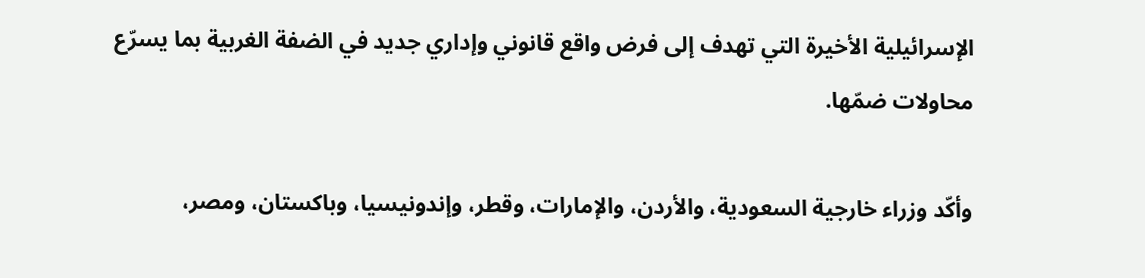الإسرائيلية الأخيرة التي تهدف إلى فرض واقع قانوني وإداري جديد في الضفة الغربية بما يسرّع محاولات ضمّها.

وأكّد وزراء خارجية السعودية، والأردن، والإمارات، وقطر، وإندونيسيا، وباكستان، ومصر،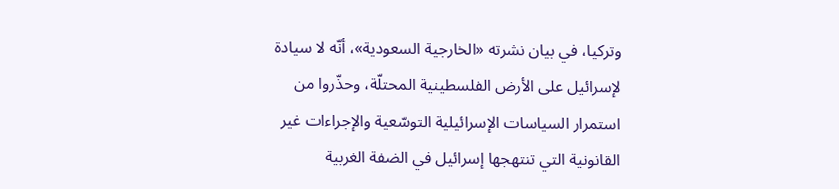وتركيا، في بيان نشرته «الخارجية السعودية»، أنّه لا سيادة لإسرائيل على الأرض الفلسطينية المحتلّة، وحذّروا من استمرار السياسات الإسرائيلية التوسّعية والإجراءات غير القانونية التي تنتهجها إسرائيل في الضفة الغربية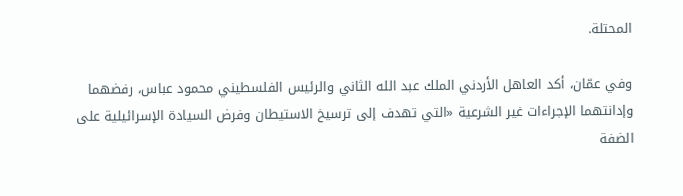المحتلة.

وفي عمّان، أكد العاهل الأردني الملك عبد الله الثاني والرئيس الفلسطيني محمود عباس، رفضهما وإدانتهما الإجراءات غير الشرعية «التي تهدف إلى ترسيخ الاستيطان وفرض السيادة الإسرائيلية على الضفة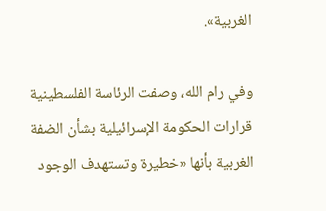الغربية».

وفي رام الله، وصفت الرئاسة الفلسطينية قرارات الحكومة الإسرائيلية بشأن الضفة الغربية بأنها «خطيرة وتستهدف الوجود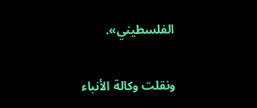الفلسطيني».

ونقلت وكالة الأنباء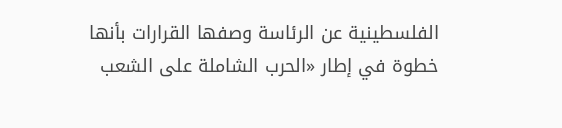الفلسطينية عن الرئاسة وصفها القرارات بأنها خطوة في إطار «الحرب الشاملة على الشعب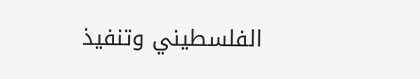الفلسطيني وتنفيذ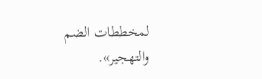لمخططات الضم والتهجير».